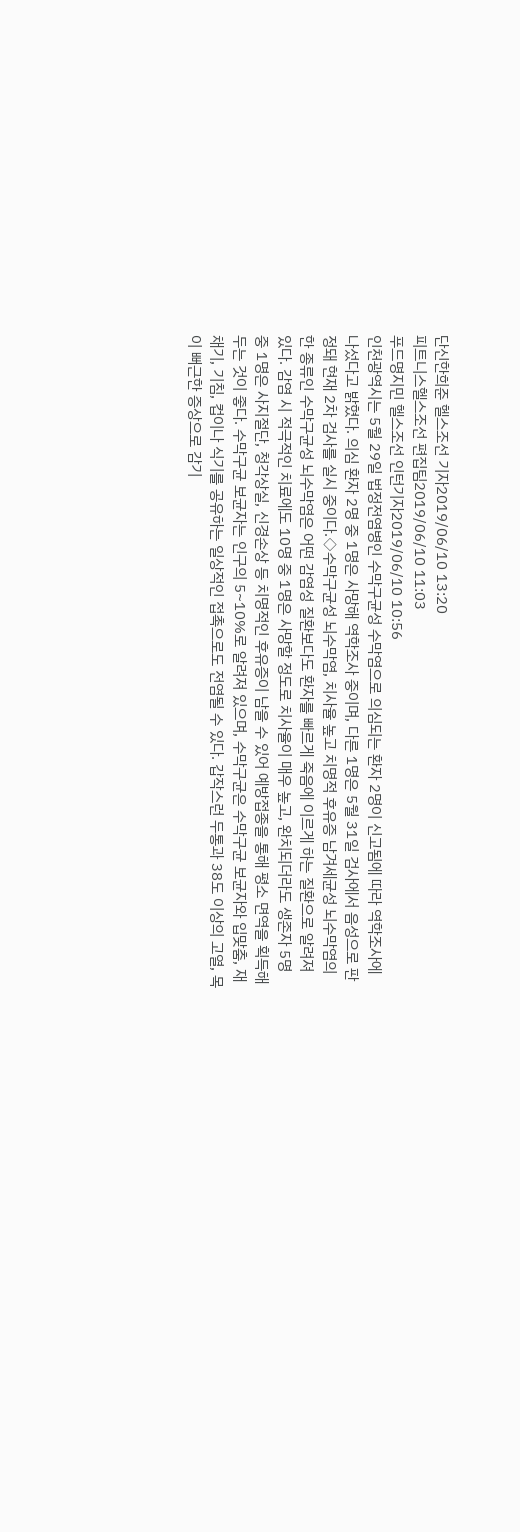단신한희준 헬스조선 기자2019/06/10 13:20
피트니스헬스조선 편집팀2019/06/10 11:03
푸드명지민 헬스조선 인턴기자2019/06/10 10:56
인천광역시는 5월 29일 법정전염병인 수막구균성 수막염으로 의심되는 환자 2명이 신고됨에 따라 역학조사에 나섰다고 밝혔다. 의심 환자 2명 중 1명은 사망해 역학조사 중이며, 다른 1명은 5월 31일 검사에서 음성으로 판정돼 현재 2차 검사를 실시 중이다.◇수막구균성 뇌수막염, 치사율 높고 치명적 후유증 남겨세균성 뇌수막염의 한 종류인 수막구균성 뇌수막염은 어떤 감염성 질환보다도 환자를 빠르게 죽음에 이르게 하는 질환으로 알려져 있다. 감염 시 적극적인 치료에도 10명 중 1명은 사망할 정도로 치사율이 매우 높고, 완치되더라도 생존자 5명 중 1명은 사지절단, 청각상실, 신경손상 등 치명적인 후유증이 남을 수 있어 예방접종을 통해 평소 면역을 획득해두는 것이 좋다. 수막구균 보균자는 인구의 5~10%로 알려져 있으며, 수막구균은 수막구균 보균자와 입맞춤, 재채기, 기침, 컵이나 식기를 공유하는 일상적인 접촉으로도 전염될 수 있다. 갑작스런 두통과 38도 이상의 고열, 목이 뻐근한 증상으로 감기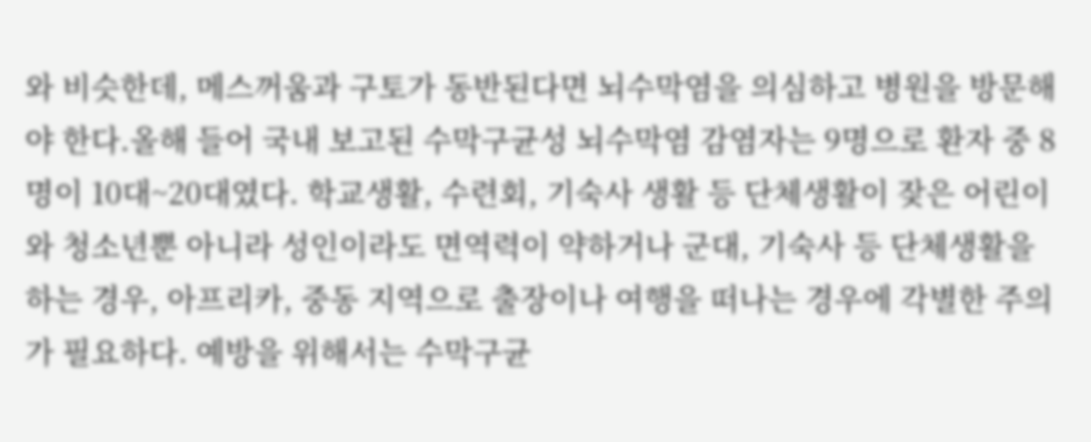와 비슷한데, 메스꺼움과 구토가 동반된다면 뇌수막염을 의심하고 병원을 방문해야 한다.올해 들어 국내 보고된 수막구균성 뇌수막염 감염자는 9명으로 환자 중 8명이 10대~20대였다. 학교생활, 수련회, 기숙사 생활 등 단체생활이 잦은 어린이와 청소년뿐 아니라 성인이라도 면역력이 약하거나 군대, 기숙사 등 단체생활을 하는 경우, 아프리카, 중동 지역으로 출장이나 여행을 떠나는 경우에 각별한 주의가 필요하다. 예방을 위해서는 수막구균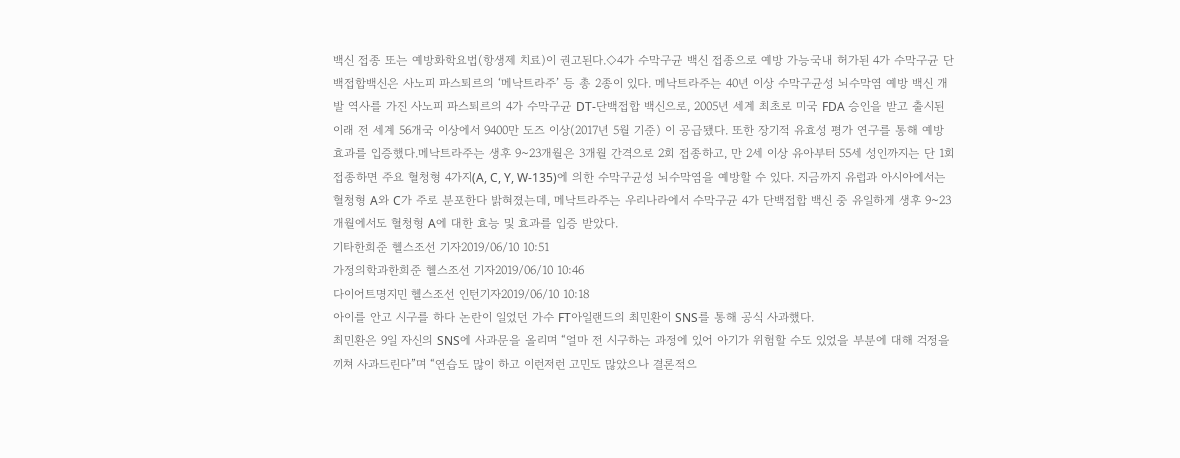백신 접종 또는 예방화학요법(항생제 치료)이 권고된다.◇4가 수막구균 백신 접종으로 예방 가능국내 허가된 4가 수막구균 단백접합백신은 사노피 파스퇴르의 ‘메낙트라주’ 등 총 2종이 있다. 메낙트라주는 40년 이상 수막구균성 뇌수막염 예방 백신 개발 역사를 가진 사노피 파스퇴르의 4가 수막구균 DT-단백접합 백신으로, 2005년 세계 최초로 미국 FDA 승인을 받고 출시된 이래 전 세계 56개국 이상에서 9400만 도즈 이상(2017년 5월 기준) 이 공급됐다. 또한 장기적 유효성 평가 연구를 통해 예방 효과를 입증했다.메낙트라주는 생후 9~23개월은 3개월 간격으로 2회 접종하고, 만 2세 이상 유아부터 55세 성인까지는 단 1회 접종하면 주요 혈청형 4가지(A, C, Y, W-135)에 의한 수막구균성 뇌수막염을 예방할 수 있다. 지금까지 유럽과 아시아에서는 혈청형 A와 C가 주로 분포한다 밝혀졌는데, 메낙트라주는 우리나라에서 수막구균 4가 단백접합 백신 중 유일하게 생후 9~23개월에서도 혈청형 A에 대한 효능 및 효과를 입증 받았다.
기타한희준 헬스조선 기자2019/06/10 10:51
가정의학과한희준 헬스조선 기자2019/06/10 10:46
다이어트명지민 헬스조선 인턴기자2019/06/10 10:18
아이를 안고 시구를 하다 논란이 일었던 가수 FT아일랜드의 최민환이 SNS를 통해 공식 사과했다.
최민환은 9일 자신의 SNS에 사과문을 올리며 “얼마 전 시구하는 과정에 있어 아기가 위험할 수도 있었을 부분에 대해 걱정을 끼쳐 사과드린다”며 “연습도 많이 하고 이런저런 고민도 많았으나 결론적으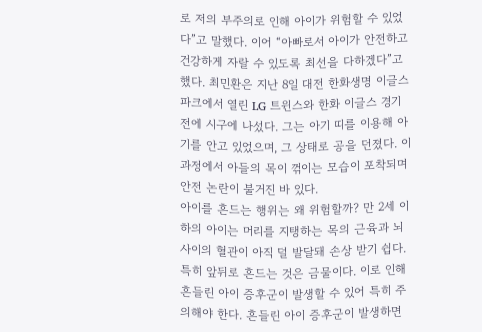로 저의 부주의로 인해 아이가 위험할 수 있었다”고 말했다. 이어 “아빠로서 아이가 안전하고 건강하게 자랄 수 있도록 최선을 다하겠다”고 했다. 최민환은 지난 8일 대전 한화생명 이글스 파크에서 열린 LG 트윈스와 한화 이글스 경기 전에 시구에 나섰다. 그는 아기 띠를 이용해 아기를 안고 있었으며, 그 상태로 공을 던졌다. 이 과정에서 아들의 목이 꺾이는 모습이 포착되며 안전 논란이 불거진 바 있다.
아이를 흔드는 행위는 왜 위험할까? 만 2세 이하의 아이는 머리를 지탱하는 목의 근육과 뇌 사이의 혈관이 아직 덜 발달돼 손상 받기 쉽다. 특히 앞뒤로 흔드는 것은 금물이다. 이로 인해 흔들린 아이 증후군이 발생할 수 있어 특히 주의해야 한다. 흔들린 아이 증후군이 발생하면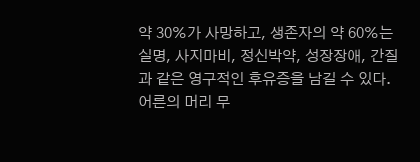약 30%가 사망하고, 생존자의 약 60%는 실명, 사지마비, 정신박약, 성장장애, 간질과 같은 영구적인 후유증을 남길 수 있다.
어른의 머리 무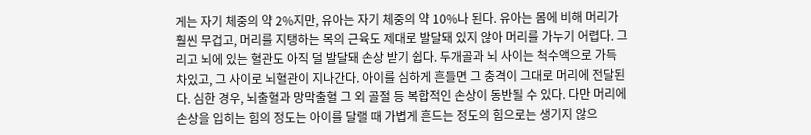게는 자기 체중의 약 2%지만, 유아는 자기 체중의 약 10%나 된다. 유아는 몸에 비해 머리가 훨씬 무겁고, 머리를 지탱하는 목의 근육도 제대로 발달돼 있지 않아 머리를 가누기 어렵다. 그리고 뇌에 있는 혈관도 아직 덜 발달돼 손상 받기 쉽다. 두개골과 뇌 사이는 척수액으로 가득 차있고, 그 사이로 뇌혈관이 지나간다. 아이를 심하게 흔들면 그 충격이 그대로 머리에 전달된다. 심한 경우, 뇌출혈과 망막출혈 그 외 골절 등 복합적인 손상이 동반될 수 있다. 다만 머리에 손상을 입히는 힘의 정도는 아이를 달랠 때 가볍게 흔드는 정도의 힘으로는 생기지 않으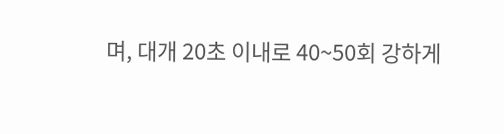며, 대개 20초 이내로 40~50회 강하게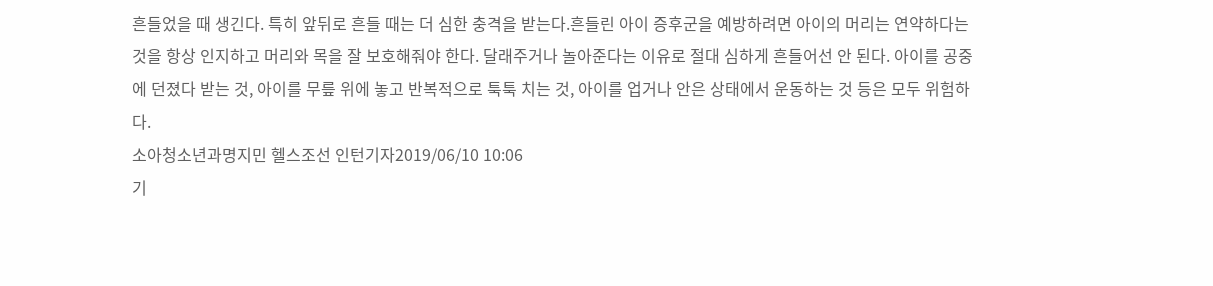흔들었을 때 생긴다. 특히 앞뒤로 흔들 때는 더 심한 충격을 받는다.흔들린 아이 증후군을 예방하려면 아이의 머리는 연약하다는 것을 항상 인지하고 머리와 목을 잘 보호해줘야 한다. 달래주거나 놀아준다는 이유로 절대 심하게 흔들어선 안 된다. 아이를 공중에 던졌다 받는 것, 아이를 무릎 위에 놓고 반복적으로 툭툭 치는 것, 아이를 업거나 안은 상태에서 운동하는 것 등은 모두 위험하다.
소아청소년과명지민 헬스조선 인턴기자2019/06/10 10:06
기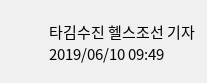타김수진 헬스조선 기자2019/06/10 09:49